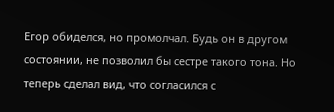Егор обиделся, но промолчал. Будь он в другом состоянии, не позволил бы сестре такого тона. Но теперь сделал вид, что согласился с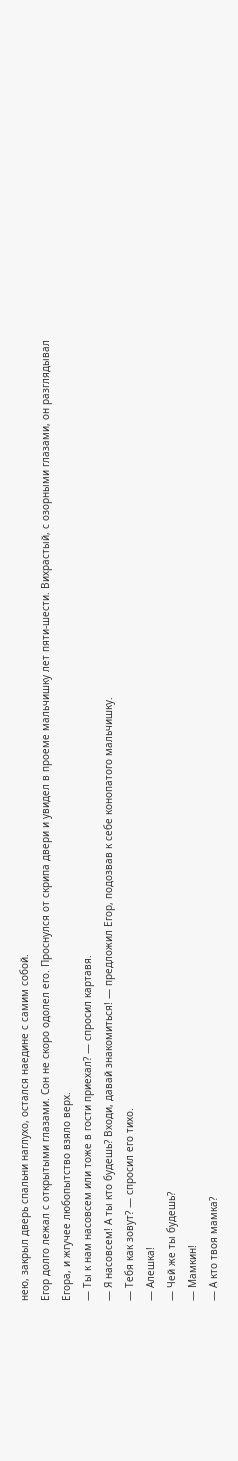нею, закрыл дверь спальни наглухо, остался наедине с самим собой.
Егор долго лежал с открытыми глазами. Сон не скоро одолел его. Проснулся от скрипа двери и увидел в проеме мальчишку лет пяти-шести. Вихрастый, с озорными глазами, он разглядывал Егора, и жгучее любопытство взяло верх.
— Ты к нам насовсем или тоже в гости приехал? — спросил картавя.
— Я насовсем! А ты кто будешь? Входи, давай знакомиться! — предложил Егор, подозвав к себе конопатого мальчишку.
— Тебя как зовут? — спросил его тихо.
— Алешка!
— Чей же ты будешь?
— Мамкин!
— А кто твоя мамка?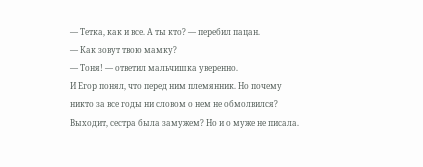— Тетка, как и все. А ты кто? — перебил пацан.
— Как зовут твою мамку?
— Тоня! — ответил мальчишка уверенно.
И Егор понял, что перед ним племянник. Но почему никто за все годы ни словом о нем не обмолвился? Выходит, сестра была замужем? Но и о муже не писала.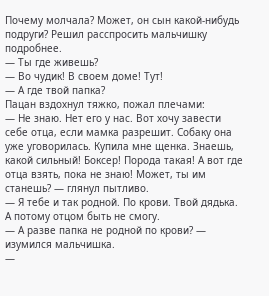Почему молчала? Может, он сын какой-нибудь подруги? Решил расспросить мальчишку подробнее.
— Ты где живешь?
— Во чудик! В своем доме! Тут!
— А где твой папка?
Пацан вздохнул тяжко, пожал плечами:
— Не знаю. Нет его у нас. Вот хочу завести себе отца, если мамка разрешит. Собаку она уже уговорилась. Купила мне щенка. Знаешь, какой сильный! Боксер! Порода такая! А вот где отца взять, пока не знаю! Может, ты им станешь? — глянул пытливо.
— Я тебе и так родной. По крови. Твой дядька. А потому отцом быть не смогу.
— А разве папка не родной по крови? — изумился мальчишка.
—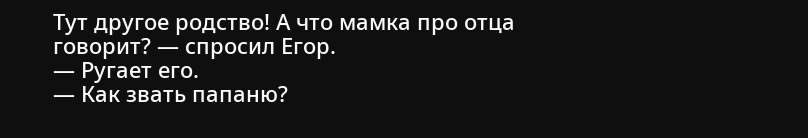Тут другое родство! А что мамка про отца говорит? — спросил Егор.
— Ругает его.
— Как звать папаню?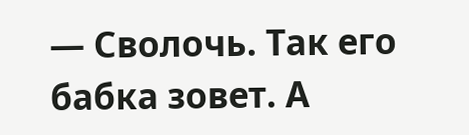— Сволочь. Так его бабка зовет. А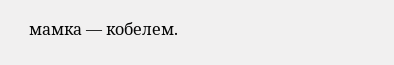мамка — кобелем.